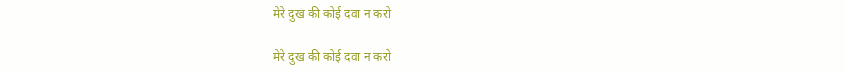मेरे दुख की कोई दवा न करो

मेरे दुख की कोई दवा न करो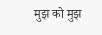मुझ को मुझ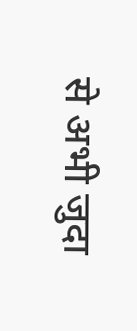से अभी जुदा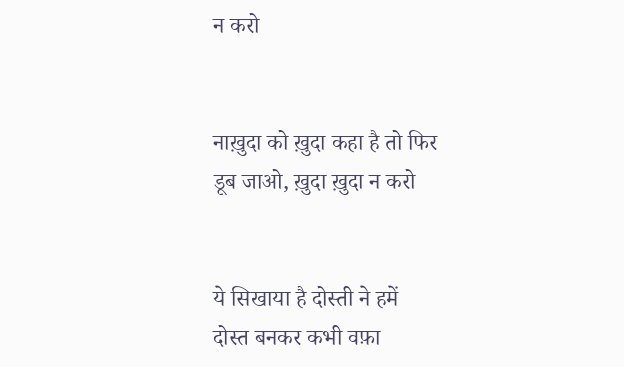न करो


नाख़ुदा को ख़ुदा कहा है तो फिर
डूब जाओ, ख़ुदा ख़ुदा न करो


ये सिखाया है दोस्ती ने हमें
दोस्त बनकर कभी वफ़ा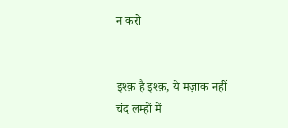न करो


इश्क़ है इश्क़, ये मज़ाक नहीं
चंद लम्हों में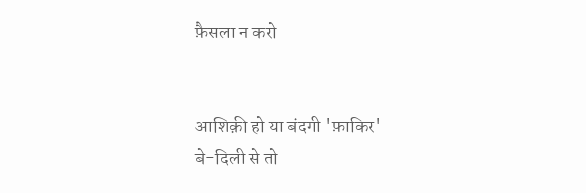फ़ैसला न करो


आशिक़ी हो या बंदगी 'फ़ाकिर'
बे-दिली से तो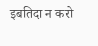इबतिदा न करो